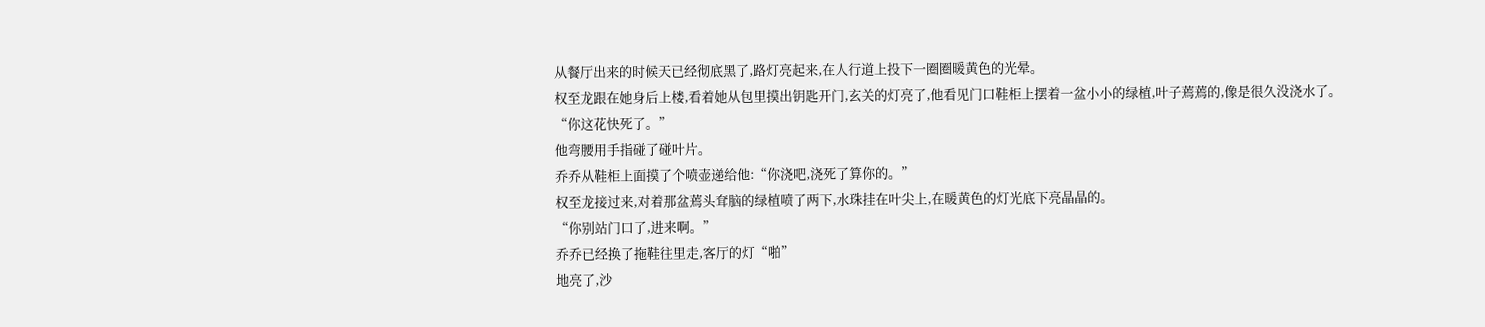从餐厅出来的时候天已经彻底黑了,路灯亮起来,在人行道上投下一圈圈暖黄色的光晕。
权至龙跟在她身后上楼,看着她从包里摸出钥匙开门,玄关的灯亮了,他看见门口鞋柜上摆着一盆小小的绿植,叶子蔫蔫的,像是很久没浇水了。
“你这花快死了。”
他弯腰用手指碰了碰叶片。
乔乔从鞋柜上面摸了个喷壶递给他:“你浇吧,浇死了算你的。”
权至龙接过来,对着那盆蔫头耷脑的绿植喷了两下,水珠挂在叶尖上,在暖黄色的灯光底下亮晶晶的。
“你别站门口了,进来啊。”
乔乔已经换了拖鞋往里走,客厅的灯“啪”
地亮了,沙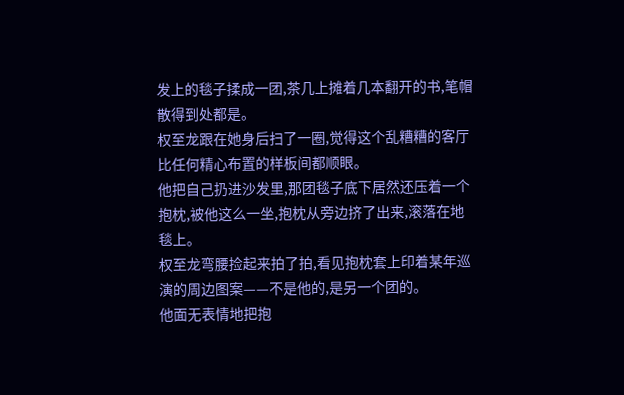发上的毯子揉成一团,茶几上摊着几本翻开的书,笔帽散得到处都是。
权至龙跟在她身后扫了一圈,觉得这个乱糟糟的客厅比任何精心布置的样板间都顺眼。
他把自己扔进沙发里,那团毯子底下居然还压着一个抱枕,被他这么一坐,抱枕从旁边挤了出来,滚落在地毯上。
权至龙弯腰捡起来拍了拍,看见抱枕套上印着某年巡演的周边图案——不是他的,是另一个团的。
他面无表情地把抱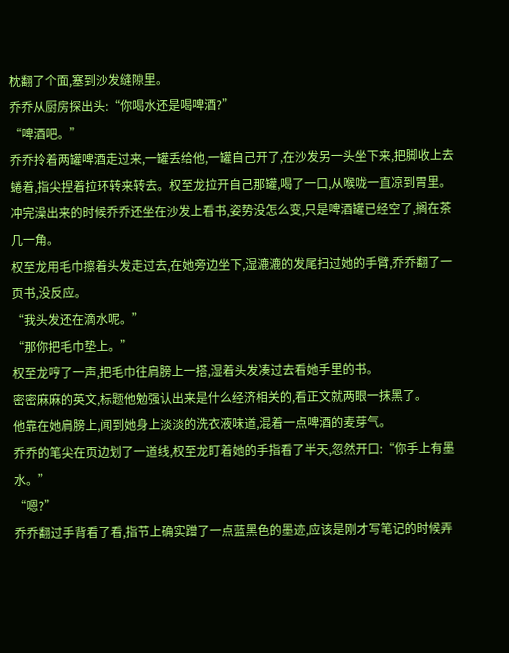枕翻了个面,塞到沙发缝隙里。
乔乔从厨房探出头:“你喝水还是喝啤酒?”
“啤酒吧。”
乔乔拎着两罐啤酒走过来,一罐丢给他,一罐自己开了,在沙发另一头坐下来,把脚收上去蜷着,指尖捏着拉环转来转去。权至龙拉开自己那罐,喝了一口,从喉咙一直凉到胃里。
冲完澡出来的时候乔乔还坐在沙发上看书,姿势没怎么变,只是啤酒罐已经空了,搁在茶几一角。
权至龙用毛巾擦着头发走过去,在她旁边坐下,湿漉漉的发尾扫过她的手臂,乔乔翻了一页书,没反应。
“我头发还在滴水呢。”
“那你把毛巾垫上。”
权至龙哼了一声,把毛巾往肩膀上一搭,湿着头发凑过去看她手里的书。
密密麻麻的英文,标题他勉强认出来是什么经济相关的,看正文就两眼一抹黑了。
他靠在她肩膀上,闻到她身上淡淡的洗衣液味道,混着一点啤酒的麦芽气。
乔乔的笔尖在页边划了一道线,权至龙盯着她的手指看了半天,忽然开口:“你手上有墨水。”
“嗯?”
乔乔翻过手背看了看,指节上确实蹭了一点蓝黑色的墨迹,应该是刚才写笔记的时候弄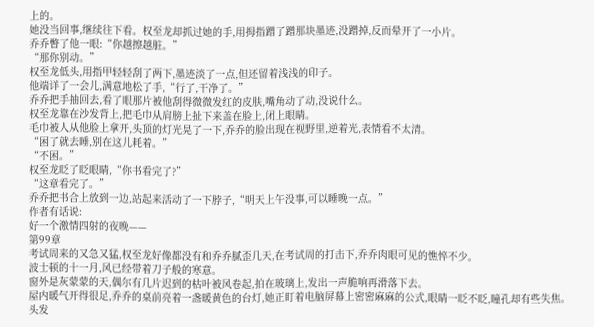上的。
她没当回事,继续往下看。权至龙却抓过她的手,用拇指蹭了蹭那块墨迹,没蹭掉,反而晕开了一小片。
乔乔瞥了他一眼:“你越擦越脏。”
“那你别动。”
权至龙低头,用指甲轻轻刮了两下,墨迹淡了一点,但还留着浅浅的印子。
他端详了一会儿,满意地松了手,“行了,干净了。”
乔乔把手抽回去,看了眼那片被他刮得微微发红的皮肤,嘴角动了动,没说什么。
权至龙靠在沙发背上,把毛巾从肩膀上扯下来盖在脸上,闭上眼睛。
毛巾被人从他脸上拿开,头顶的灯光晃了一下,乔乔的脸出现在视野里,逆着光,表情看不太清。
“困了就去睡,别在这儿耗着。”
“不困。”
权至龙眨了眨眼睛,“你书看完了?”
“这章看完了。”
乔乔把书合上放到一边,站起来活动了一下脖子,“明天上午没事,可以睡晚一点。”
作者有话说:
好一个激情四射的夜晚——
第99章
考试周来的又急又猛,权至龙好像都没有和乔乔腻歪几天,在考试周的打击下,乔乔肉眼可见的憔悴不少。
波士顿的十一月,风已经带着刀子般的寒意。
窗外是灰蒙蒙的天,偶尔有几片迟到的枯叶被风卷起,拍在玻璃上,发出一声脆响再滑落下去。
屋内暖气开得很足,乔乔的桌前亮着一盏暖黄色的台灯,她正盯着电脑屏幕上密密麻麻的公式,眼睛一眨不眨,瞳孔却有些失焦。
头发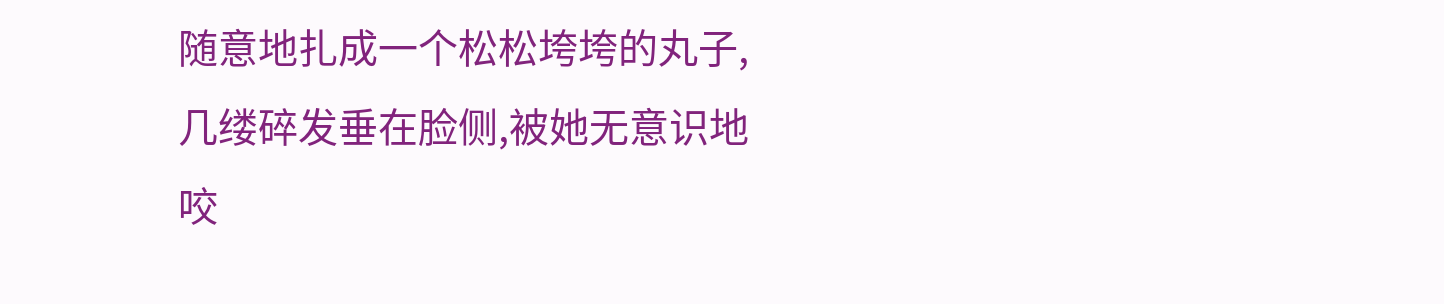随意地扎成一个松松垮垮的丸子,几缕碎发垂在脸侧,被她无意识地咬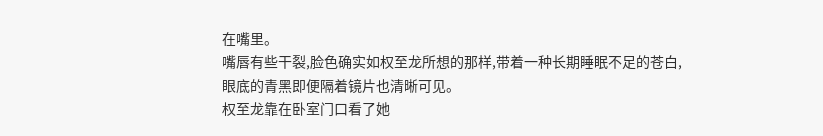在嘴里。
嘴唇有些干裂,脸色确实如权至龙所想的那样,带着一种长期睡眠不足的苍白,眼底的青黑即便隔着镜片也清晰可见。
权至龙靠在卧室门口看了她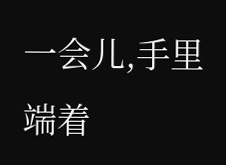一会儿,手里端着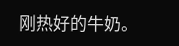刚热好的牛奶。